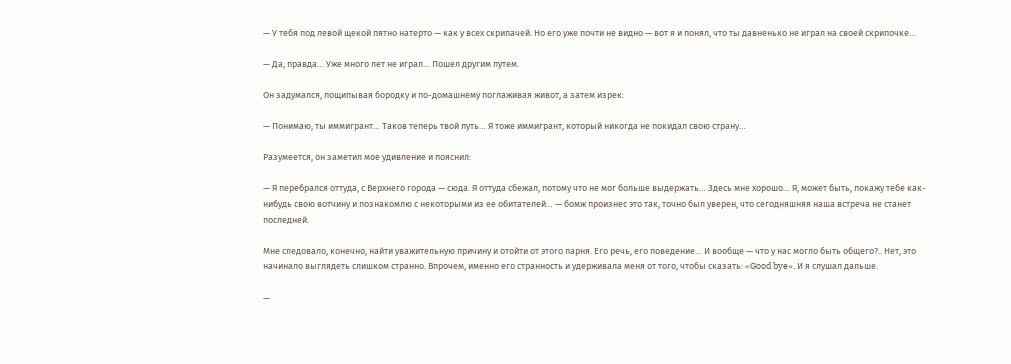— У тебя под левой щекой пятно натерто — как у всех скрипачей. Но его уже почти не видно — вот я и понял, что ты давненько не играл на своей скрипочке…

— Да, правда… Уже много лет не играл… Пошел другим путем.

Он задумался, пощипывая бородку и по-домашнему поглаживая живот, а затем изрек:

— Понимаю, ты иммигрант… Таков теперь твой путь… Я тоже иммигрант, который никогда не покидал свою страну…

Разумеется, он заметил мое удивление и пояснил:

— Я перебрался оттуда, с Верхнего города — сюда. Я оттуда сбежал, потому что не мог больше выдержать… Здесь мне хорошо… Я, может быть, покажу тебе как-нибудь свою вотчину и познакомлю с некоторыми из ее обитателей… — бомж произнес это так, точно был уверен, что сегодняшняя наша встреча не станет последней.

Мне следовало, конечно, найти уважительную причину и отойти от этого парня. Его речь, его поведение… И вообще — что у нас могло быть общего?.. Нет, это начинало выглядеть слишком странно. Впрочем, именно его странность и удерживала меня от того, чтобы сказать: «Good bye». И я слушал дальше.

—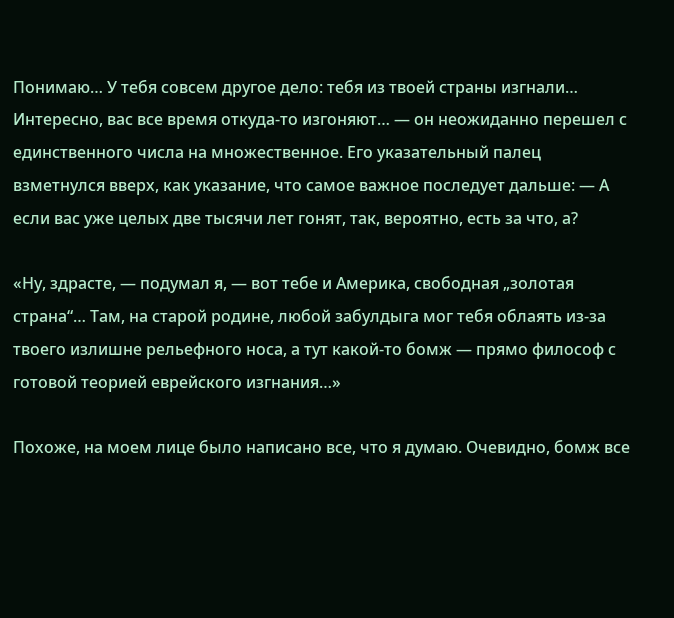Понимаю… У тебя совсем другое дело: тебя из твоей страны изгнали… Интересно, вас все время откуда-то изгоняют… — он неожиданно перешел с единственного числа на множественное. Его указательный палец взметнулся вверх, как указание, что самое важное последует дальше: — А если вас уже целых две тысячи лет гонят, так, вероятно, есть за что, а?

«Ну, здрасте, — подумал я, — вот тебе и Америка, свободная „золотая страна“… Там, на старой родине, любой забулдыга мог тебя облаять из-за твоего излишне рельефного носа, а тут какой-то бомж — прямо философ с готовой теорией еврейского изгнания…»

Похоже, на моем лице было написано все, что я думаю. Очевидно, бомж все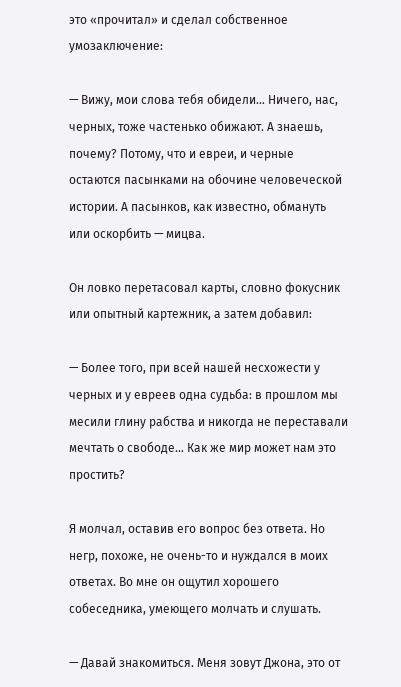это «прочитал» и сделал собственное умозаключение:

— Вижу, мои слова тебя обидели… Ничего, нас, черных, тоже частенько обижают. А знаешь, почему? Потому, что и евреи, и черные остаются пасынками на обочине человеческой истории. А пасынков, как известно, обмануть или оскорбить — мицва.

Он ловко перетасовал карты, словно фокусник или опытный картежник, а затем добавил:

— Более того, при всей нашей несхожести у черных и у евреев одна судьба: в прошлом мы месили глину рабства и никогда не переставали мечтать о свободе… Как же мир может нам это простить?

Я молчал, оставив его вопрос без ответа. Но негр, похоже, не очень-то и нуждался в моих ответах. Во мне он ощутил хорошего собеседника, умеющего молчать и слушать.

— Давай знакомиться. Меня зовут Джона, это от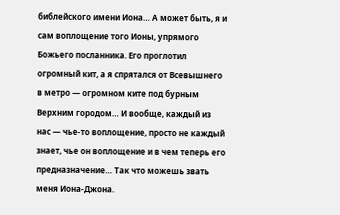библейского имени Иона… А может быть, я и сам воплощение того Ионы, упрямого Божьего посланника. Его проглотил огромный кит, а я спрятался от Всевышнего в метро — огромном ките под бурным Верхним городом… И вообще, каждый из нас — чье-то воплощение, просто не каждый знает, чье он воплощение и в чем теперь его предназначение… Так что можешь звать меня Иона-Джона.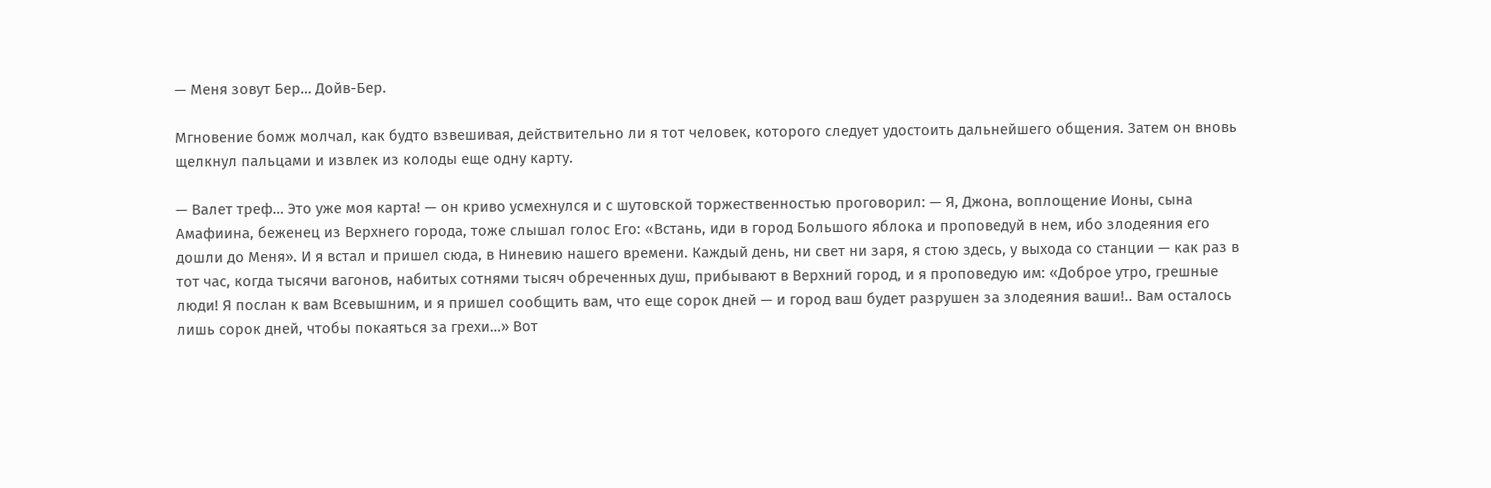— Меня зовут Бер… Дойв-Бер.

Мгновение бомж молчал, как будто взвешивая, действительно ли я тот человек, которого следует удостоить дальнейшего общения. Затем он вновь щелкнул пальцами и извлек из колоды еще одну карту.

— Валет треф… Это уже моя карта! — он криво усмехнулся и с шутовской торжественностью проговорил: — Я, Джона, воплощение Ионы, сына Амафиина, беженец из Верхнего города, тоже слышал голос Его: «Встань, иди в город Большого яблока и проповедуй в нем, ибо злодеяния его дошли до Меня». И я встал и пришел сюда, в Ниневию нашего времени. Каждый день, ни свет ни заря, я стою здесь, у выхода со станции — как раз в тот час, когда тысячи вагонов, набитых сотнями тысяч обреченных душ, прибывают в Верхний город, и я проповедую им: «Доброе утро, грешные люди! Я послан к вам Всевышним, и я пришел сообщить вам, что еще сорок дней — и город ваш будет разрушен за злодеяния ваши!.. Вам осталось лишь сорок дней, чтобы покаяться за грехи…» Вот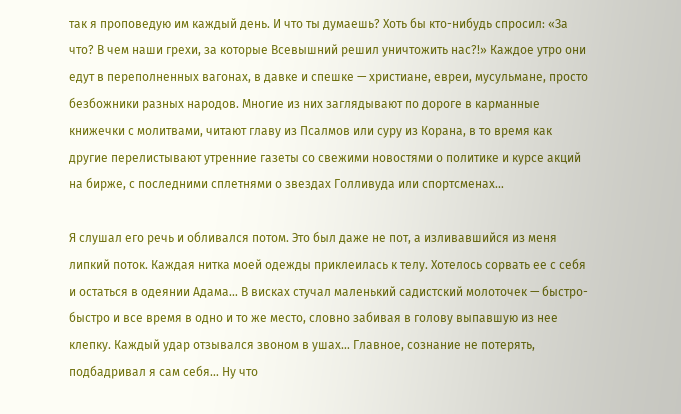так я проповедую им каждый день. И что ты думаешь? Хоть бы кто-нибудь спросил: «За что? В чем наши грехи, за которые Всевышний решил уничтожить нас?!» Каждое утро они едут в переполненных вагонах, в давке и спешке — христиане, евреи, мусульмане, просто безбожники разных народов. Многие из них заглядывают по дороге в карманные книжечки с молитвами, читают главу из Псалмов или суру из Корана, в то время как другие перелистывают утренние газеты со свежими новостями о политике и курсе акций на бирже, с последними сплетнями о звездах Голливуда или спортсменах…

Я слушал его речь и обливался потом. Это был даже не пот, а изливавшийся из меня липкий поток. Каждая нитка моей одежды приклеилась к телу. Хотелось сорвать ее с себя и остаться в одеянии Адама… В висках стучал маленький садистский молоточек — быстро-быстро и все время в одно и то же место, словно забивая в голову выпавшую из нее клепку. Каждый удар отзывался звоном в ушах… Главное, сознание не потерять, подбадривал я сам себя… Ну что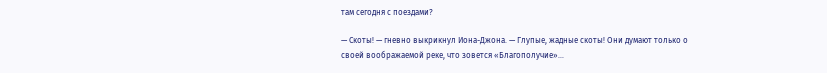там сегодня с поездами?

— Скоты! — гневно выкрикнул Иона-Джона. — Глупые, жадные скоты! Они думают только о своей воображаемой реке, что зовется «Благополучие»…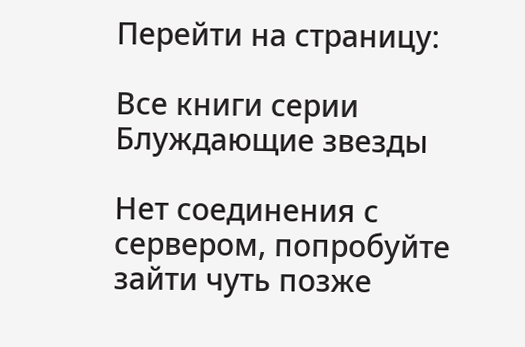Перейти на страницу:

Все книги серии Блуждающие звезды

Нет соединения с сервером, попробуйте зайти чуть позже